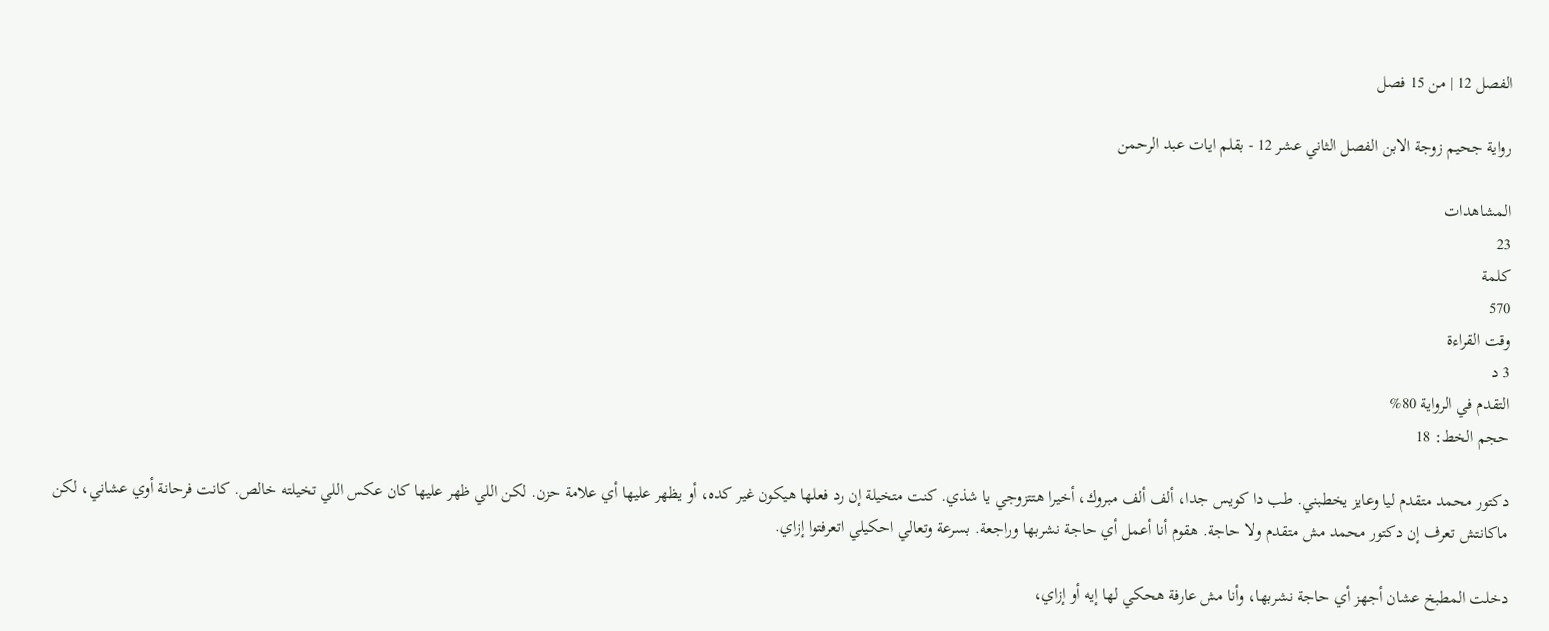الفصل 12 | من 15 فصل

رواية جحيم زوجة الابن الفصل الثاني عشر 12 - بقلم ايات عبد الرحمن

المشاهدات
23
كلمة
570
وقت القراءة
3 د
التقدم في الرواية 80%
حجم الخط: 18

دكتور محمد متقدم ليا وعايز يخطبني. طب دا كويس جدا، ألف ألف مبروك، أخيرا هتتزوجي يا شذي. كنت متخيلة إن رد فعلها هيكون غير كده، أو يظهر عليها أي علامة حزن. لكن اللي ظهر عليها كان عكس اللي تخيلته خالص. كانت فرحانة أوي عشاني، لكن ماكانتش تعرف إن دكتور محمد مش متقدم ولا حاجة. هقوم أنا أعمل أي حاجة نشربها وراجعة. بسرعة وتعالي احكيلي اتعرفتوا إزاي.

دخلت المطبخ عشان أجهز أي حاجة نشربها، وأنا مش عارفة هحكي لها إيه أو إزاي،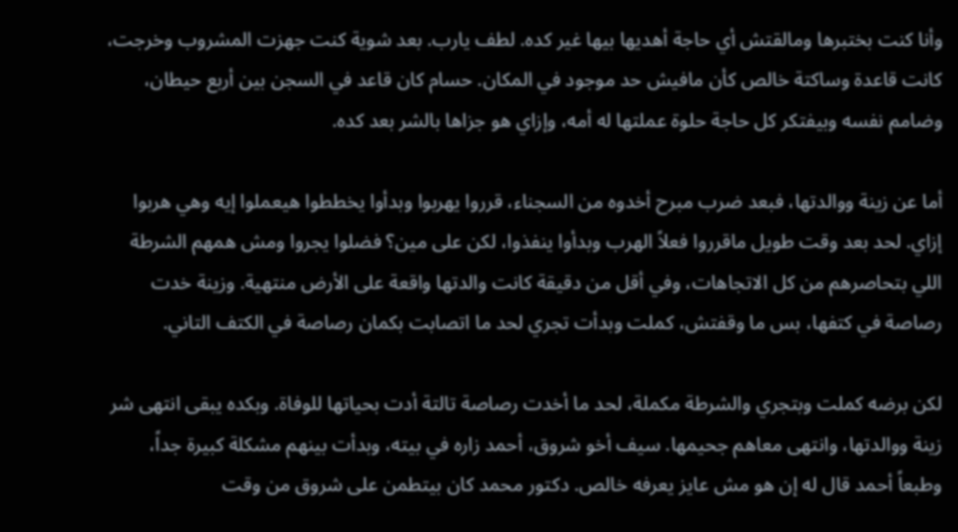وأنا كنت بختبرها ومالقتش أي حاجة أهديها بيها غير كده. لطف يارب. بعد شوية كنت جهزت المشروب وخرجت، كانت قاعدة وساكتة خالص كأن مافيش حد موجود في المكان. حسام كان قاعد في السجن بين أربع حيطان، وضامم نفسه وبيفتكر كل حاجة حلوة عملتها له أمه، وإزاي هو جزاها بالشر بعد كده.

أما عن زينة ووالدتها، فبعد ضرب مبرح أخدوه من السجناء، قرروا يهربوا وبدأوا يخططوا هيعملوا إيه وهي هربوا إزاي. لحد بعد وقت طويل ماقرروا فعلاً الهرب وبدأوا ينفذوا، لكن على مين؟ فضلوا يجروا ومش همهم الشرطة اللي بتحاصرهم من كل الاتجاهات، وفي أقل من دقيقة كانت والدتها واقعة على الأرض منتهية. وزينة خدت رصاصة في كتفها، بس ما وقفتش، كملت وبدأت تجري لحد ما اتصابت بكمان رصاصة في الكتف التاني.

لكن برضه كملت وبتجري والشرطة مكملة، لحد ما أخدت رصاصة تالتة أدت بحياتها للوفاة. وبكده يبقى انتهى شر زينة ووالدتها، وانتهى معاهم جحيمها. سيف أخو شروق، أحمد زاره في بيته، وبدأت بينهم مشكلة كبيرة جداً، وطبعاً أحمد قال له إن هو مش عايز يعرفه خالص. دكتور محمد كان بيتطمن على شروق من وقت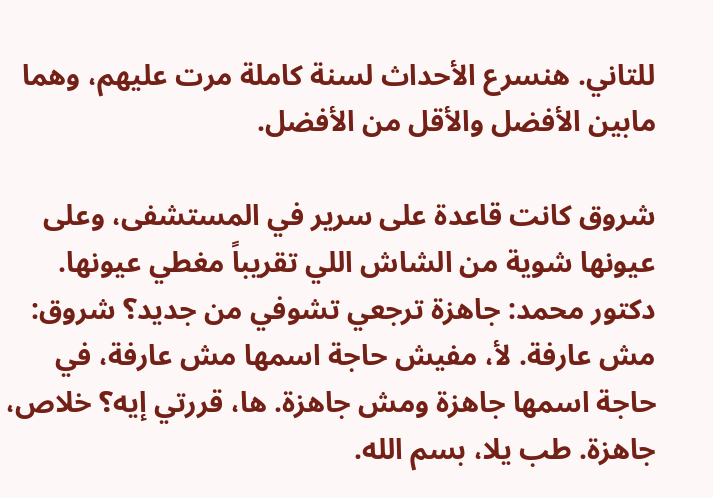للتاني. هنسرع الأحداث لسنة كاملة مرت عليهم، وهما مابين الأفضل والأقل من الأفضل.

شروق كانت قاعدة على سرير في المستشفى، وعلى عيونها شوية من الشاش اللي تقريباً مغطي عيونها. دكتور محمد: جاهزة ترجعي تشوفي من جديد؟ شروق: مش عارفة. لأ، مفيش حاجة اسمها مش عارفة، في حاجة اسمها جاهزة ومش جاهزة. ها، قررتي إيه؟ خلاص، جاهزة. طب يلا، بسم الله.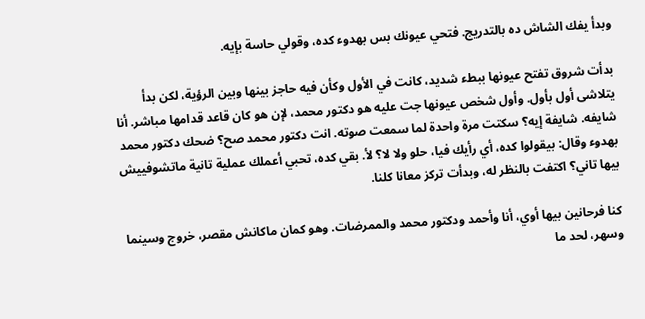وبدأ يفك الشاش ده بالتدريج. فتحي عيونك بس بهدوء كده، وقولي حاسة بإيه.

بدأت شروق تفتح عيونها ببطء شديد، كانت في الأول وكأن فيه حاجز بينها وبين الرؤية، لكن بدأ يتلاشى أول بأول. وأول شخص عيونها جت عليه هو دكتور محمد، لإن هو كان قاعد قدامها مباشر. أنا شايفه. شايفة إيه؟ سكتت مرة واحدة لما سمعت صوته. انت دكتور محمد صح؟ ضحك دكتور محمد بهدوء وقال: بيقولوا كده، أي رأيك فيا، حلو ولا لا؟ لأ. بقي كده، تحبي أعملك عملية تانية ماتشوفييش بيها تاني؟ اكتفت بالنظر له، وبدأت تركز معانا كلنا.

كنا فرحانين بيها أوي، أنا وأحمد ودكتور محمد والممرضات. وهو كمان ماكانش مقصر، خروج وسينما وسهر، لحد ما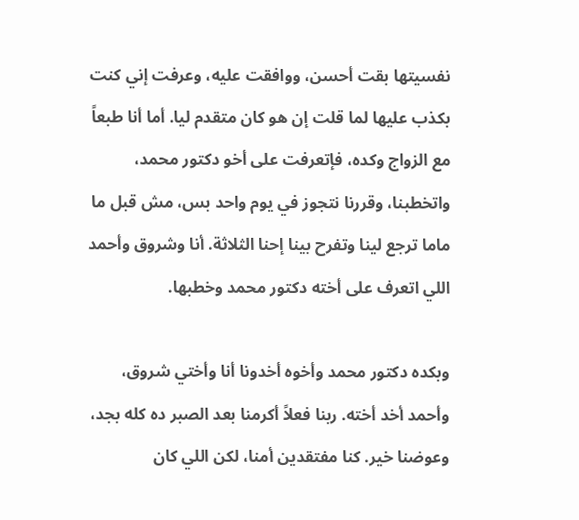نفسيتها بقت أحسن، ووافقت عليه، وعرفت إني كنت بكذب عليها لما قلت إن هو كان متقدم ليا. أما أنا طبعاً مع الزواج وكده، فإتعرفت على أخو دكتور محمد، واتخطبنا، وقررنا نتجوز في يوم واحد بس، مش قبل ما ماما ترجع لينا وتفرح بينا إحنا الثلاثة. أنا وشروق وأحمد اللي اتعرف على أخته دكتور محمد وخطبها.

وبكده دكتور محمد وأخوه أخدونا أنا وأختي شروق، وأحمد أخد أخته. ربنا فعلاً أكرمنا بعد الصبر ده كله بجد، وعوضنا خير. كنا مفتقدين أمنا، لكن اللي كان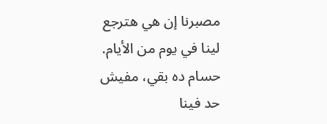مصبرنا إن هي هترجع لينا في يوم من الأيام. حسام ده بقي، مفيش حد فينا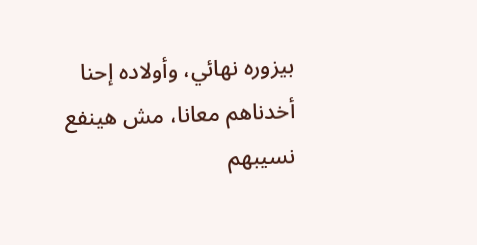بيزوره نهائي، وأولاده إحنا أخدناهم معانا، مش هينفع نسيبهم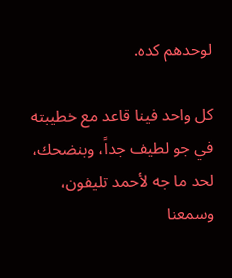لوحدهم كده.

كل واحد فينا قاعد مع خطيبته في جو لطيف جداً، وبنضحك، لحد ما جه لأحمد تليفون، وسمعنا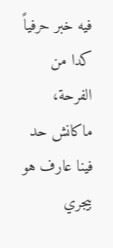فيه خبر حرفياً كدا من الفرحة، ماكانش حد فينا عارف هو بيجري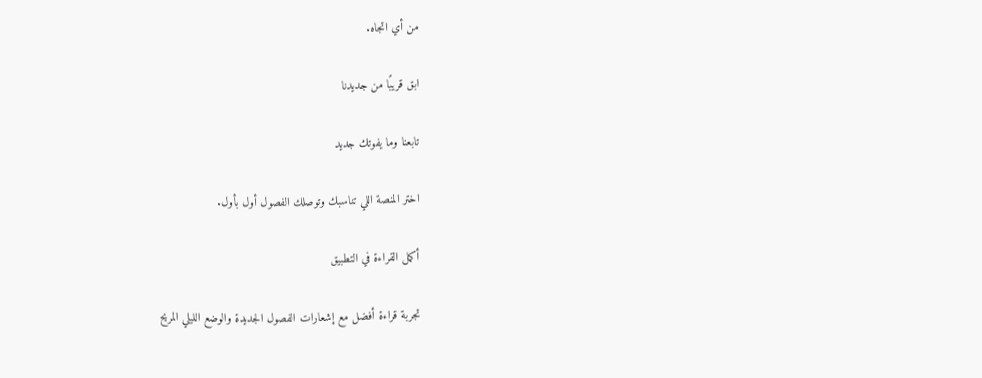من أي اتجاه.

ابق قريبًا من جديدنا

تابعنا وما يفوتك جديد

اختر المنصة اللي تناسبك وتوصلك الفصول أول بأول.

أكمل القراءة في التطبيق

تجربة قراءة أفضل مع إشعارات الفصول الجديدة والوضع الليلي المريح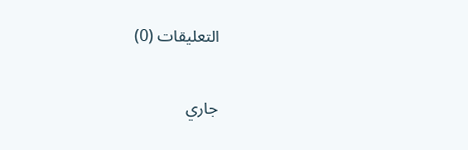التعليقات (0)

جاري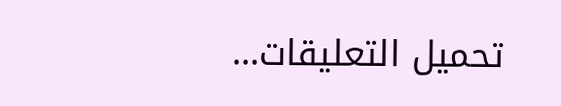تحميل التعليقات...